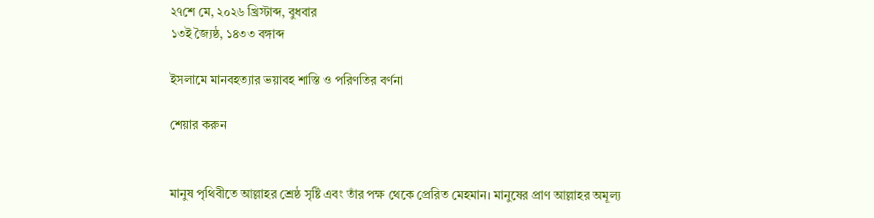২৭শে মে, ২০২৬ খ্রিস্টাব্দ, বুধবার
১৩ই জ্যৈষ্ঠ, ১৪৩৩ বঙ্গাব্দ

ইসলামে মানবহত্যার ভয়াবহ শাস্তি ও পরিণতির বর্ণনা

শেয়ার করুন


মানুষ পৃথিবীতে আল্লাহর শ্রেষ্ঠ সৃষ্টি এবং তাঁর পক্ষ থেকে প্রেরিত মেহমান। মানুষের প্রাণ আল্লাহর অমূল্য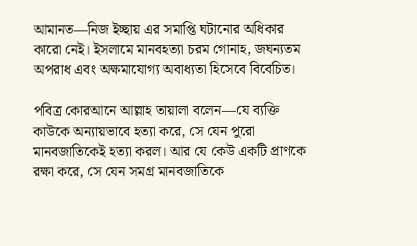আমানত—নিজ ইচ্ছায় এর সমাপ্তি ঘটানোর অধিকার কারো নেই। ইসলামে মানবহত্যা চরম গোনাহ, জঘন্যতম অপরাধ এবং অক্ষমাযোগ্য অবাধ্যতা হিসেবে বিবেচিত।

পবিত্র কোরআনে আল্লাহ তায়ালা বলেন—যে ব্যক্তি কাউকে অন্যায়ভাবে হত্যা করে, সে যেন পুরো মানবজাতিকেই হত্যা করল। আর যে কেউ একটি প্রাণকে রক্ষা করে, সে যেন সমগ্র মানবজাতিকে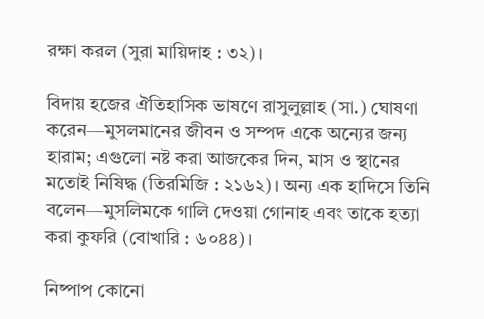রক্ষা করল (সুরা মায়িদাহ : ৩২)।

বিদায় হজের ঐতিহাসিক ভাষণে রাসুলুল্লাহ (সা.) ঘোষণা করেন—মুসলমানের জীবন ও সম্পদ একে অন্যের জন্য হারাম; এগুলো নষ্ট করা আজকের দিন, মাস ও স্থানের মতোই নিষিদ্ধ (তিরমিজি : ২১৬২)। অন্য এক হাদিসে তিনি বলেন—মুসলিমকে গালি দেওয়া গোনাহ এবং তাকে হত্যা করা কুফরি (বোখারি : ৬০৪৪)।

নিষ্পাপ কোনো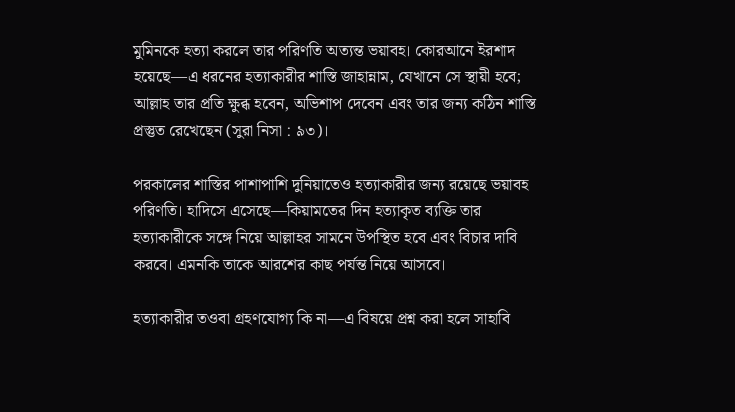মুমিনকে হত্যা করলে তার পরিণতি অত্যন্ত ভয়াবহ। কোরআনে ইরশাদ হয়েছে—এ ধরনের হত্যাকারীর শাস্তি জাহান্নাম, যেখানে সে স্থায়ী হবে; আল্লাহ তার প্রতি ক্ষুব্ধ হবেন, অভিশাপ দেবেন এবং তার জন্য কঠিন শাস্তি প্রস্তুত রেখেছেন (সুরা নিসা : ৯৩)।

পরকালের শাস্তির পাশাপাশি দুনিয়াতেও হত্যাকারীর জন্য রয়েছে ভয়াবহ পরিণতি। হাদিসে এসেছে—কিয়ামতের দিন হত্যাকৃত ব্যক্তি তার হত্যাকারীকে সঙ্গে নিয়ে আল্লাহর সামনে উপস্থিত হবে এবং বিচার দাবি করবে। এমনকি তাকে আরশের কাছ পর্যন্ত নিয়ে আসবে।

হত্যাকারীর তওবা গ্রহণযোগ্য কি না—এ বিষয়ে প্রশ্ন করা হলে সাহাবি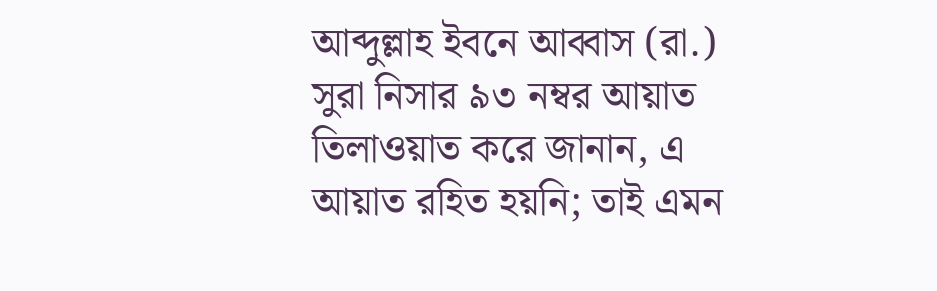আব্দুল্লাহ ইবনে আব্বাস (রা.) সুরা নিসার ৯৩ নম্বর আয়াত তিলাওয়াত করে জানান, এ আয়াত রহিত হয়নি; তাই এমন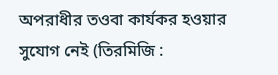অপরাধীর তওবা কার্যকর হওয়ার সুযোগ নেই (তিরমিজি :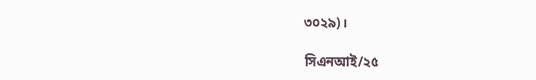৩০২৯)।

সিএনআই/২৫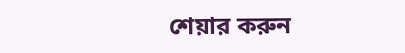শেয়ার করুন